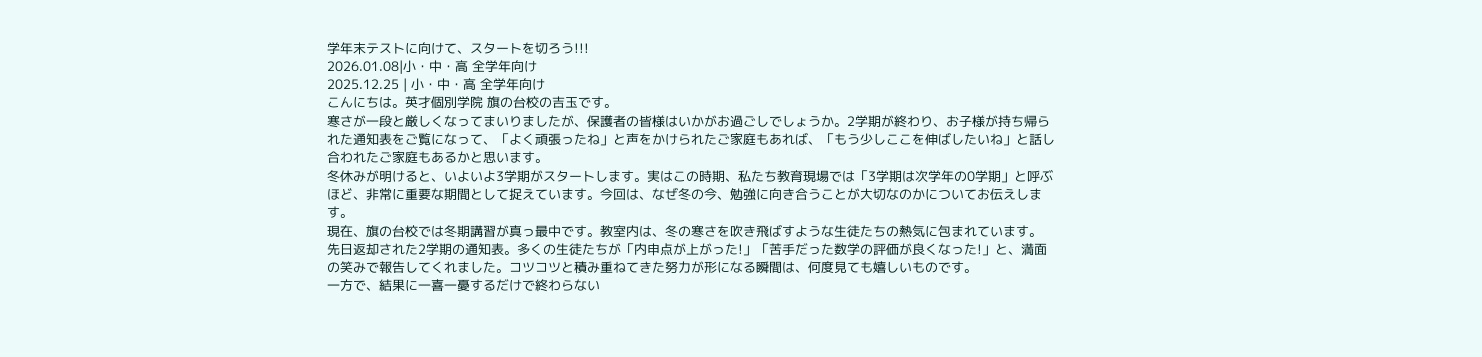学年末テストに向けて、スタートを切ろう!!!
2026.01.08|小・中・高 全学年向け
2025.12.25 | 小・中・高 全学年向け
こんにちは。英才個別学院 旗の台校の吉玉です。
寒さが一段と厳しくなってまいりましたが、保護者の皆様はいかがお過ごしでしょうか。2学期が終わり、お子様が持ち帰られた通知表をご覧になって、「よく頑張ったね」と声をかけられたご家庭もあれば、「もう少しここを伸ばしたいね」と話し合われたご家庭もあるかと思います。
冬休みが明けると、いよいよ3学期がスタートします。実はこの時期、私たち教育現場では「3学期は次学年の0学期」と呼ぶほど、非常に重要な期間として捉えています。今回は、なぜ冬の今、勉強に向き合うことが大切なのかについてお伝えします。
現在、旗の台校では冬期講習が真っ最中です。教室内は、冬の寒さを吹き飛ばすような生徒たちの熱気に包まれています。
先日返却された2学期の通知表。多くの生徒たちが「内申点が上がった!」「苦手だった数学の評価が良くなった!」と、満面の笑みで報告してくれました。コツコツと積み重ねてきた努力が形になる瞬間は、何度見ても嬉しいものです。
一方で、結果に一喜一憂するだけで終わらない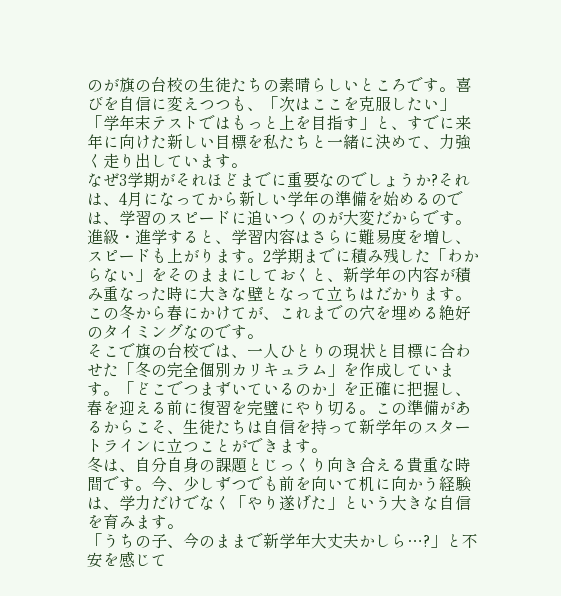のが旗の台校の生徒たちの素晴らしいところです。喜びを自信に変えつつも、「次はここを克服したい」「学年末テストではもっと上を目指す」と、すでに来年に向けた新しい目標を私たちと一緒に決めて、力強く走り出しています。
なぜ3学期がそれほどまでに重要なのでしょうか?それは、4月になってから新しい学年の準備を始めるのでは、学習のスピードに追いつくのが大変だからです。
進級・進学すると、学習内容はさらに難易度を増し、スピードも上がります。2学期までに積み残した「わからない」をそのままにしておくと、新学年の内容が積み重なった時に大きな壁となって立ちはだかります。この冬から春にかけてが、これまでの穴を埋める絶好のタイミングなのです。
そこで旗の台校では、一人ひとりの現状と目標に合わせた「冬の完全個別カリキュラム」を作成しています。「どこでつまずいているのか」を正確に把握し、春を迎える前に復習を完璧にやり切る。この準備があるからこそ、生徒たちは自信を持って新学年のスタートラインに立つことができます。
冬は、自分自身の課題とじっくり向き合える貴重な時間です。今、少しずつでも前を向いて机に向かう経験は、学力だけでなく「やり遂げた」という大きな自信を育みます。
「うちの子、今のままで新学年大丈夫かしら…?」と不安を感じて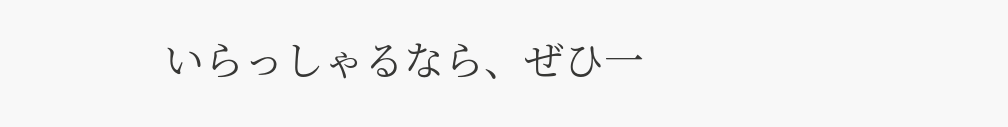いらっしゃるなら、ぜひ一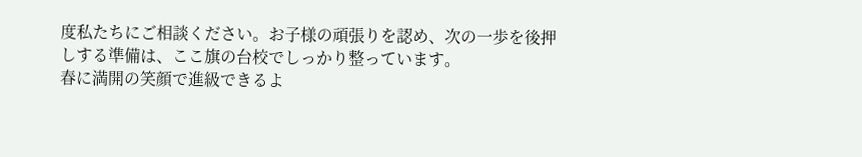度私たちにご相談ください。お子様の頑張りを認め、次の一歩を後押しする準備は、ここ旗の台校でしっかり整っています。
春に満開の笑顔で進級できるよ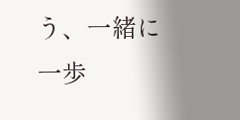う、一緒に一歩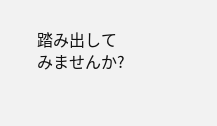踏み出してみませんか?